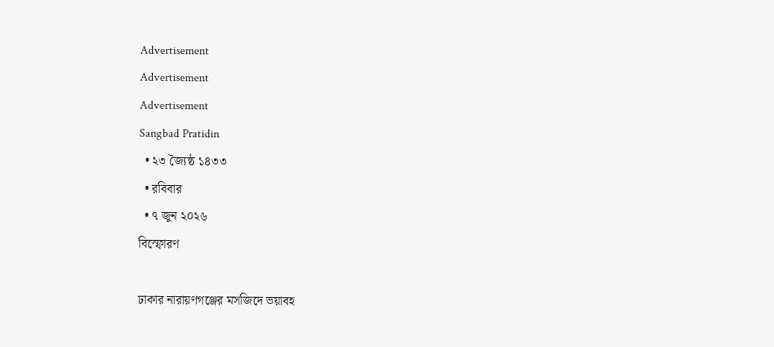Advertisement
Advertisement
Advertisement
Sangbad Pratidin
  • ২৩ জ্যৈষ্ঠ ১৪৩৩
  • রবিবার
  • ৭ জুন ২০২৬
বিস্ফোরণ

ঢাকার নারায়ণগঞ্জের মসজিদে ভয়াবহ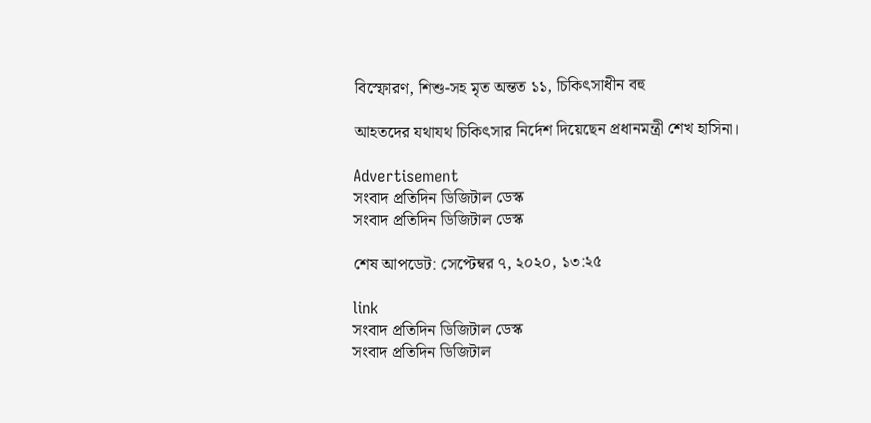বিস্ফোরণ, শিশু-সহ মৃত অন্তত ১১, চিকিৎসাধীন বহু

আহতদের যথাযথ চিকিৎসার নির্দেশ দিয়েছেন প্রধানমন্ত্রী শেখ হাসিনা।

Advertisement
সংবাদ প্রতিদিন ডিজিটাল ডেস্ক
সংবাদ প্রতিদিন ডিজিটাল ডেস্ক

শেষ আপডেট: সেপ্টেম্বর ৭, ২০২০, ১৩:২৫

link
সংবাদ প্রতিদিন ডিজিটাল ডেস্ক
সংবাদ প্রতিদিন ডিজিটাল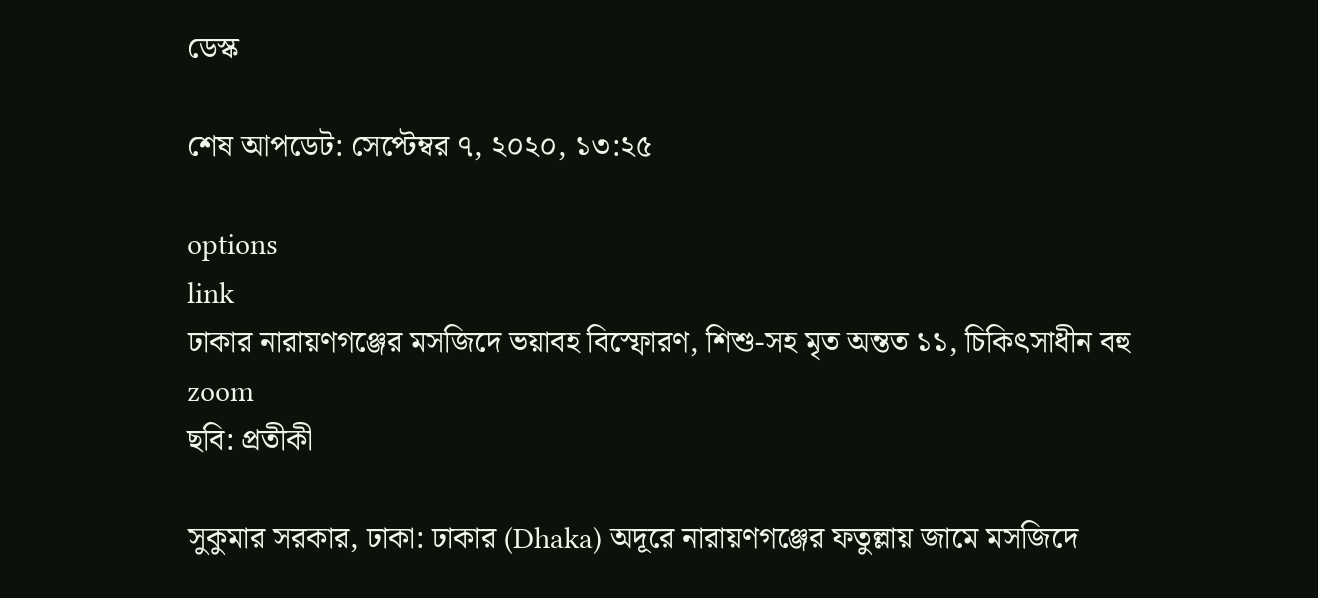ডেস্ক

শেষ আপডেট: সেপ্টেম্বর ৭, ২০২০, ১৩:২৫

options
link
ঢাকার নারায়ণগঞ্জের মসজিদে ভয়াবহ বিস্ফোরণ, শিশু-সহ মৃত অন্তত ১১, চিকিৎসাধীন বহু zoom
ছবি: প্রতীকী

সুকুমার সরকার, ঢাকা: ঢাকার (Dhaka) অদূরে নারায়ণগঞ্জের ফতুল্লায় জামে মসজিদে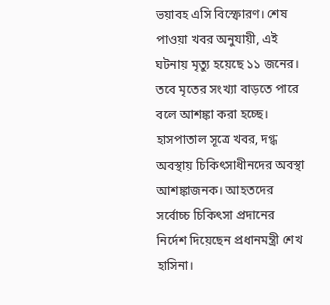ভয়াবহ এসি বিস্ফোরণ। শেষ পাওয়া খবর অনুযায়ী, এই ঘটনায় মৃত্যু হয়েছে ১১ জনের। তবে মৃতের সংখ্যা বাড়তে পারে বলে আশঙ্কা করা হচ্ছে। হাসপাতাল সূত্রে খবর, দগ্ধ অবস্থায় চিকিৎসাধীনদের অবস্থা আশঙ্কাজনক। আহতদের সর্বোচ্চ চিকিৎসা প্রদানের নির্দেশ দিয়েছেন প্রধানমন্ত্রী শেখ হাসিনা।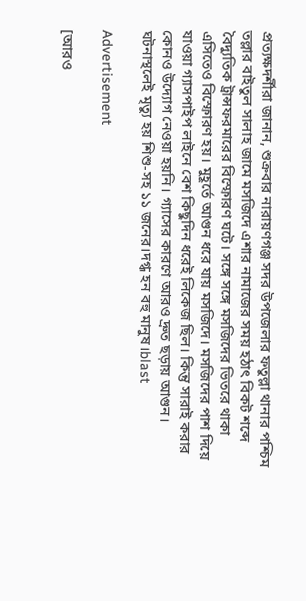প্রত্যক্ষদর্শীরা জানান, শুক্রবার নারায়ণগঞ্জ সদর উপজেলার ফতুল্লা থানার পশ্চিম তল্লার বাইতুল সালাহ জামে মসজিদে এশার নামাজের সময় হঠাৎ বিকট শব্দে বৈদ্যুতিক ট্রান্সফরমারের বিস্ফোরণ ঘটে। সঙ্গে সঙ্গে মসজিদের ভিতরে থাকা এসিতেও বিস্ফোরণ হয়। মুহূর্তে আগুন ধরে যায় মসজিদে। মসজিদের পাশ দিয়ে যাওয়া গ্যাসপাইপ লাইনে বেশ কিছুদিন ধরেই লিকেজ ছিল। কিন্তু সারাই করার কোনও উদ্যোগ নেওয়া হয়নি। গ্যাসের কারণে আরও দ্রুত ছড়ায় আগুন। ঘটনাস্থলেই মৃত্যু হয় শিশু-সহ ১১ জনের।দগ্ধ হন বহু মানুষ।blast

Advertisement

[আরও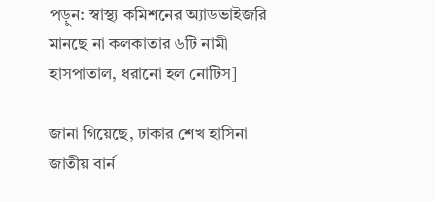পড়ুন: স্বাস্থ্য কমিশনের অ্যাডভাইজরি মানছে না কলকাতার ৬টি নামী হাসপাতাল, ধরানো হল নোটিস]

জানা গিয়েছে, ঢাকার শেখ হাসিনা জাতীয় বার্ন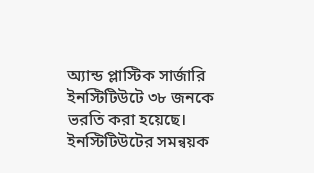অ্যান্ড প্লাস্টিক সার্জারি ইনস্টিটিউটে ৩৮ জনকে ভরতি করা হয়েছে। ইনস্টিটিউটের সমন্বয়ক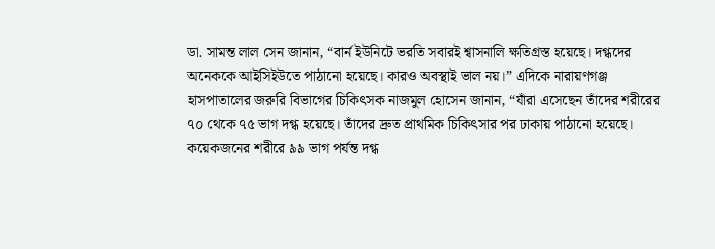ডা. সামন্ত লাল সেন জানান, “বার্ন ইউনিটে ভরতি সবারই শ্বাসনালি ক্ষতিগ্রস্ত হয়েছে। দগ্ধদের অনেককে আইসিইউতে পাঠানো হয়েছে। কারও অবস্থাই ভাল নয়।” এদিকে নারায়ণগঞ্জ হাসপাতালের জরুরি বিভাগের চিকিৎসক নাজমুল হোসেন জানান, “যাঁরা এসেছেন তাঁদের শরীরের ৭০ থেকে ৭৫ ভাগ দগ্ধ হয়েছে। তাঁদের দ্রুত প্রাথমিক চিকিৎসার পর ঢাকায় পাঠানো হয়েছে। কয়েকজনের শরীরে ৯৯ ভাগ পর্যন্ত দগ্ধ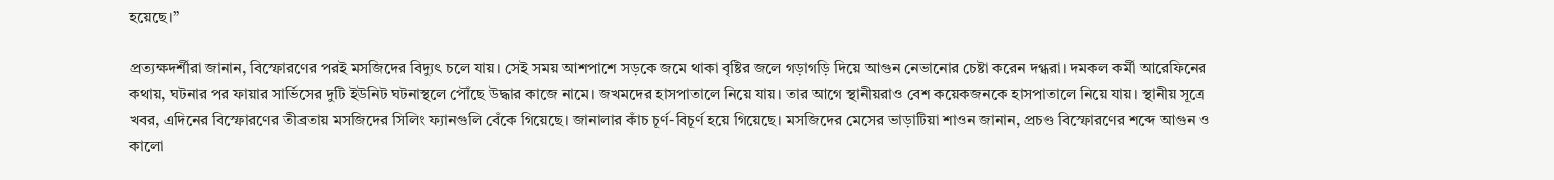হয়েছে।”

প্রত্যক্ষদর্শীরা জানান, বিস্ফোরণের পরই মসজিদের বিদ্যুৎ চলে যায়। সেই সময় আশপাশে সড়কে জমে থাকা বৃষ্টির জলে গড়াগড়ি দিয়ে আগুন নেভানোর চেষ্টা করেন দগ্ধরা। দমকল কর্মী আরেফিনের কথায়, ঘটনার পর ফায়ার সার্ভিসের দুটি ইউনিট ঘটনাস্থলে পৌঁছে উদ্ধার কাজে নামে। জখমদের হাসপাতালে নিয়ে যায়। তার আগে স্থানীয়রাও বেশ কয়েকজনকে হাসপাতালে নিয়ে যায়। স্থানীয় সূত্রে খবর, এদিনের বিস্ফোরণের তীব্রতায় মসজিদের সিলিং ফ্যানগুলি বেঁকে গিয়েছে। জানালার কাঁচ চূর্ণ-বিচূর্ণ হয়ে গিয়েছে। মসজিদের মেসের ভাড়াটিয়া শাওন জানান, প্রচণ্ড বিস্ফোরণের শব্দে আগুন ও কালো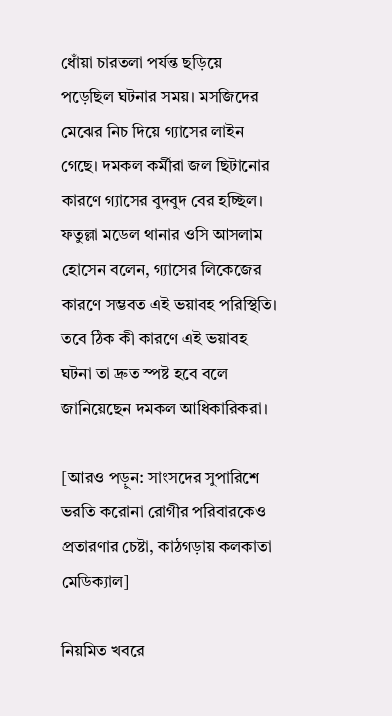ধোঁয়া চারতলা পর্যন্ত ছড়িয়ে পড়েছিল ঘটনার সময়। মসজিদের মেঝের নিচ দিয়ে গ্যাসের লাইন গেছে। দমকল কর্মীরা জল ছিটানোর কারণে গ্যাসের বুদবুদ বের হচ্ছিল। ফতুল্লা মডেল থানার ওসি আসলাম হোসেন বলেন, গ্যাসের লিকেজের কারণে সম্ভবত এই ভয়াবহ পরিস্থিতি। তবে ঠিক কী কারণে এই ভয়াবহ ঘটনা তা দ্রুত স্পষ্ট হবে বলে জানিয়েছেন দমকল আধিকারিকরা।

[আরও পড়ুন: সাংসদের সুপারিশে ভরতি করোনা রোগীর পরিবারকেও প্রতারণার চেষ্টা, কাঠগড়ায় কলকাতা মেডিক্যাল]

নিয়মিত খবরে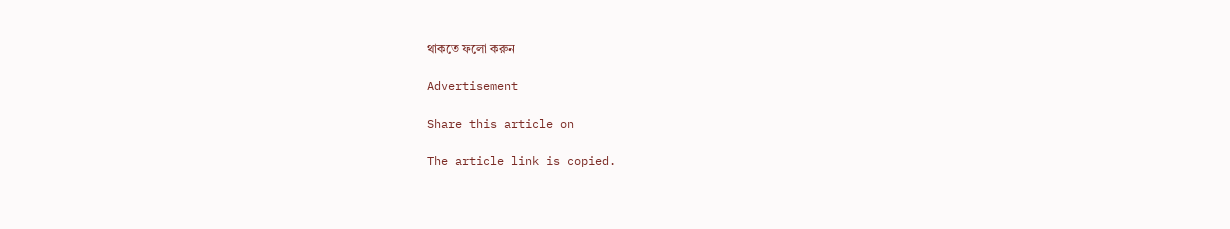থাকতে ফলো করুন

Advertisement

Share this article on

The article link is copied.